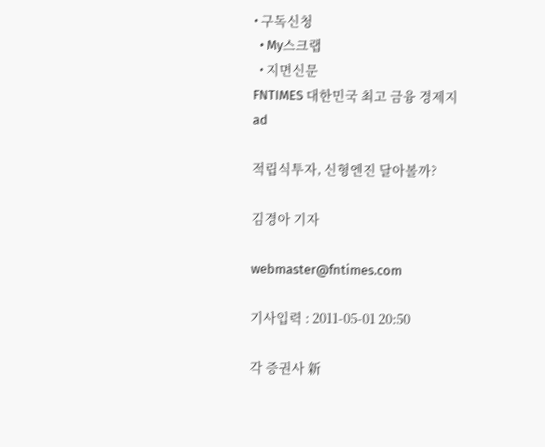• 구독신청
  • My스크랩
  • 지면신문
FNTIMES 대한민국 최고 금융 경제지
ad

적립식투자, 신형엔진 달아볼까?

김경아 기자

webmaster@fntimes.com

기사입력 : 2011-05-01 20:50

각 증권사 新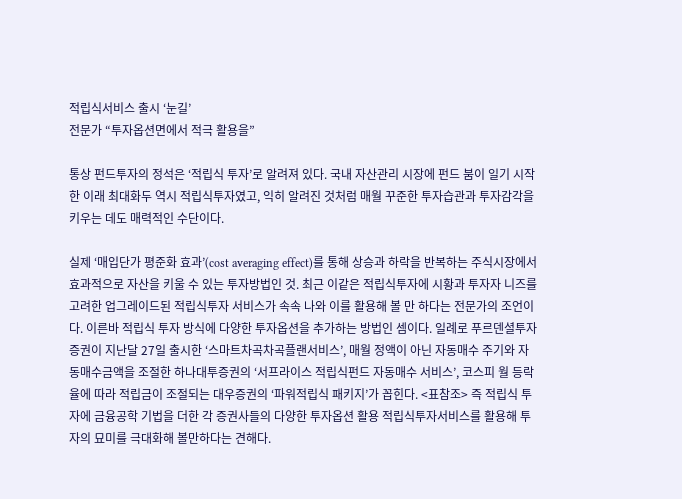적립식서비스 출시 ‘눈길’
전문가 “투자옵션면에서 적극 활용을”

통상 펀드투자의 정석은 ‘적립식 투자’로 알려져 있다. 국내 자산관리 시장에 펀드 붐이 일기 시작한 이래 최대화두 역시 적립식투자였고, 익히 알려진 것처럼 매월 꾸준한 투자습관과 투자감각을 키우는 데도 매력적인 수단이다.

실제 ‘매입단가 평준화 효과’(cost averaging effect)를 통해 상승과 하락을 반복하는 주식시장에서 효과적으로 자산을 키울 수 있는 투자방법인 것. 최근 이같은 적립식투자에 시황과 투자자 니즈를 고려한 업그레이드된 적립식투자 서비스가 속속 나와 이를 활용해 볼 만 하다는 전문가의 조언이다. 이른바 적립식 투자 방식에 다양한 투자옵션을 추가하는 방법인 셈이다. 일례로 푸르덴셜투자증권이 지난달 27일 출시한 ‘스마트차곡차곡플랜서비스’, 매월 정액이 아닌 자동매수 주기와 자동매수금액을 조절한 하나대투증권의 ‘서프라이스 적립식펀드 자동매수 서비스’, 코스피 월 등락율에 따라 적립금이 조절되는 대우증권의 ‘파워적립식 패키지’가 꼽힌다. <표참조> 즉 적립식 투자에 금융공학 기법을 더한 각 증권사들의 다양한 투자옵션 활용 적립식투자서비스를 활용해 투자의 묘미를 극대화해 볼만하다는 견해다.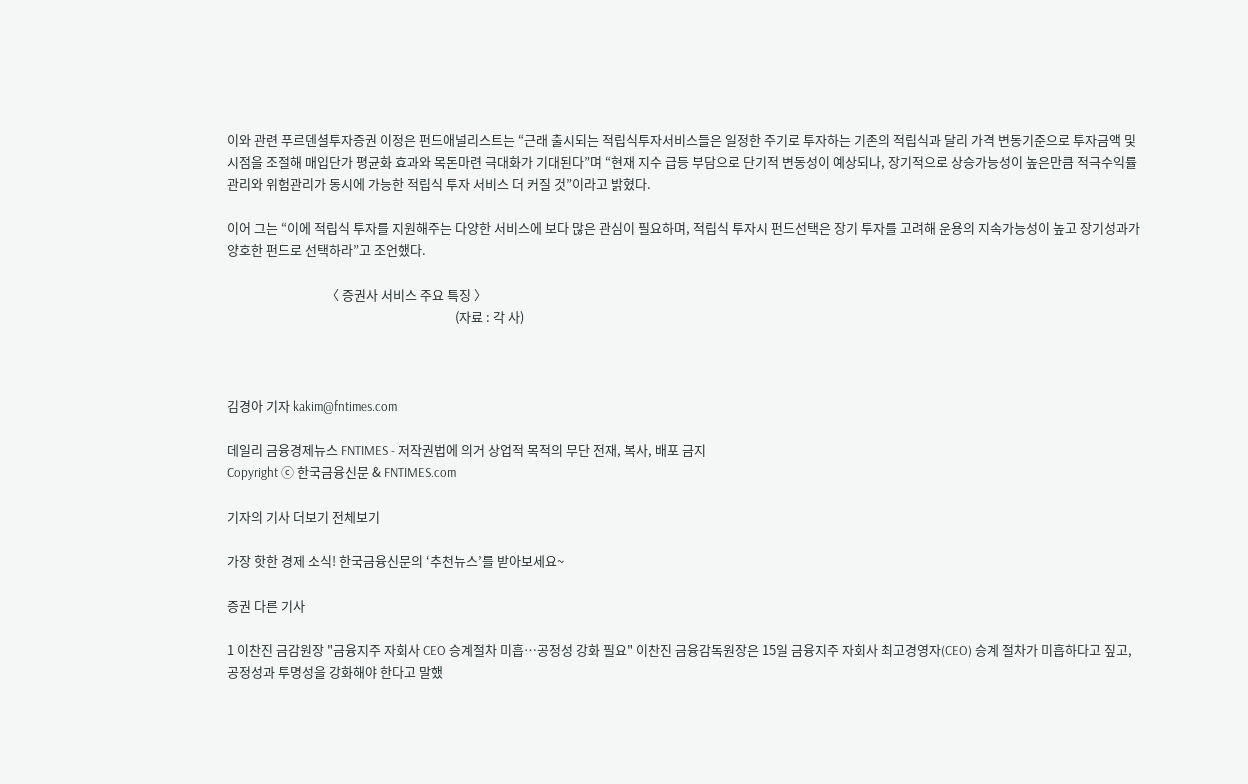이와 관련 푸르덴셜투자증권 이정은 펀드애널리스트는 “근래 출시되는 적립식투자서비스들은 일정한 주기로 투자하는 기존의 적립식과 달리 가격 변동기준으로 투자금액 및 시점을 조절해 매입단가 평균화 효과와 목돈마련 극대화가 기대된다”며 “현재 지수 급등 부담으로 단기적 변동성이 예상되나, 장기적으로 상승가능성이 높은만큼 적극수익률 관리와 위험관리가 동시에 가능한 적립식 투자 서비스 더 커질 것”이라고 밝혔다.

이어 그는 “이에 적립식 투자를 지원해주는 다양한 서비스에 보다 많은 관심이 필요하며, 적립식 투자시 펀드선택은 장기 투자를 고려해 운용의 지속가능성이 높고 장기성과가 양호한 펀드로 선택하라”고 조언했다.

                                 〈 증권사 서비스 주요 특징 〉
                                                                            (자료 : 각 사)



김경아 기자 kakim@fntimes.com

데일리 금융경제뉴스 FNTIMES - 저작권법에 의거 상업적 목적의 무단 전재, 복사, 배포 금지
Copyright ⓒ 한국금융신문 & FNTIMES.com

기자의 기사 더보기 전체보기

가장 핫한 경제 소식! 한국금융신문의 ‘추천뉴스’를 받아보세요~

증권 다른 기사

1 이찬진 금감원장 "금융지주 자회사 CEO 승계절차 미흡…공정성 강화 필요" 이찬진 금융감독원장은 15일 금융지주 자회사 최고경영자(CEO) 승계 절차가 미흡하다고 짚고, 공정성과 투명성을 강화해야 한다고 말했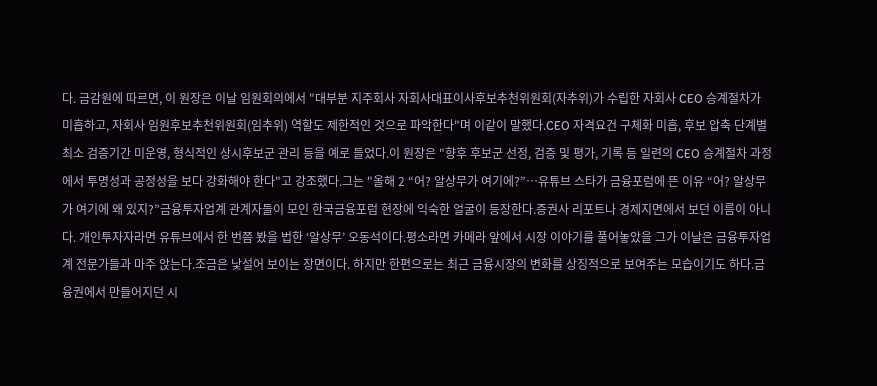다. 금감원에 따르면, 이 원장은 이날 임원회의에서 "대부분 지주회사 자회사대표이사후보추천위원회(자추위)가 수립한 자회사 CEO 승계절차가 미흡하고, 자회사 임원후보추천위원회(임추위) 역할도 제한적인 것으로 파악한다"며 이같이 말했다.CEO 자격요건 구체화 미흡, 후보 압축 단계별 최소 검증기간 미운영, 형식적인 상시후보군 관리 등을 예로 들었다.이 원장은 "향후 후보군 선정, 검증 및 평가, 기록 등 일련의 CEO 승계절차 과정에서 투명성과 공정성을 보다 강화해야 한다"고 강조했다.그는 "올해 2 “어? 알상무가 여기에?”…유튜브 스타가 금융포럼에 뜬 이유 “어? 알상무가 여기에 왜 있지?”금융투자업계 관계자들이 모인 한국금융포럼 현장에 익숙한 얼굴이 등장한다.증권사 리포트나 경제지면에서 보던 이름이 아니다. 개인투자자라면 유튜브에서 한 번쯤 봤을 법한 ‘알상무’ 오동석이다.평소라면 카메라 앞에서 시장 이야기를 풀어놓았을 그가 이날은 금융투자업계 전문가들과 마주 앉는다.조금은 낯설어 보이는 장면이다. 하지만 한편으로는 최근 금융시장의 변화를 상징적으로 보여주는 모습이기도 하다.금융권에서 만들어지던 시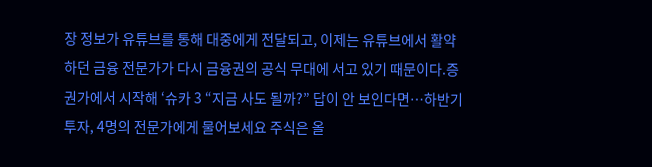장 정보가 유튜브를 통해 대중에게 전달되고, 이제는 유튜브에서 활약하던 금융 전문가가 다시 금융권의 공식 무대에 서고 있기 때문이다.증권가에서 시작해 ‘슈카 3 “지금 사도 될까?” 답이 안 보인다면…하반기 투자, 4명의 전문가에게 물어보세요 주식은 올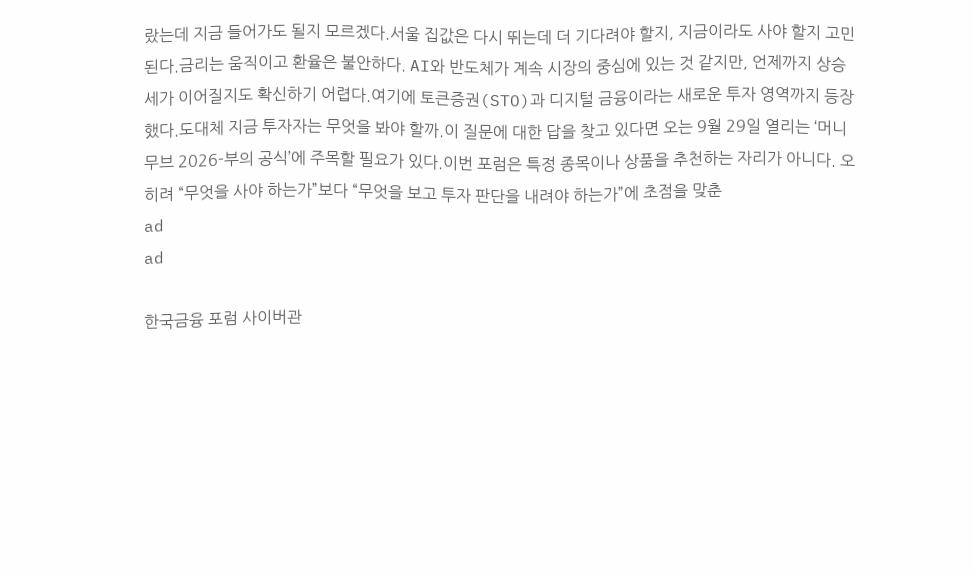랐는데 지금 들어가도 될지 모르겠다.서울 집값은 다시 뛰는데 더 기다려야 할지, 지금이라도 사야 할지 고민된다.금리는 움직이고 환율은 불안하다. AI와 반도체가 계속 시장의 중심에 있는 것 같지만, 언제까지 상승세가 이어질지도 확신하기 어렵다.여기에 토큰증권(STO)과 디지털 금융이라는 새로운 투자 영역까지 등장했다.도대체 지금 투자자는 무엇을 봐야 할까.이 질문에 대한 답을 찾고 있다면 오는 9월 29일 열리는 ‘머니무브 2026-부의 공식’에 주목할 필요가 있다.이번 포럼은 특정 종목이나 상품을 추천하는 자리가 아니다. 오히려 “무엇을 사야 하는가”보다 “무엇을 보고 투자 판단을 내려야 하는가”에 초점을 맞춘
ad
ad

한국금융 포럼 사이버관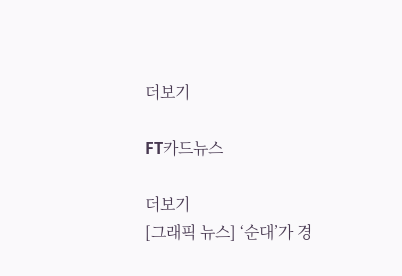더보기

FT카드뉴스

더보기
[그래픽 뉴스] ‘순대’가 경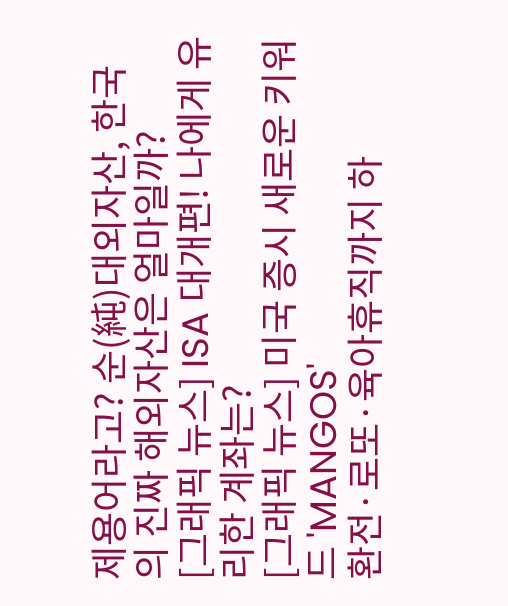제용어라고? 순(純)대외자산, 한국의 진짜 해외자산은 얼마일까?
[그래픽 뉴스] ISA 대개편! 나에게 유리한 계좌는?
[그래픽 뉴스] 미국 증시 새로운 키워드 'MANGOS'
환전·로또·육아휴직까지 하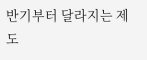반기부터 달라지는 제도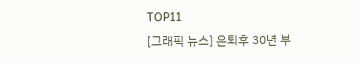TOP11
[그래픽 뉴스] 은퇴후 30년 부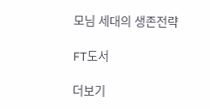모님 세대의 생존전략

FT도서

더보기